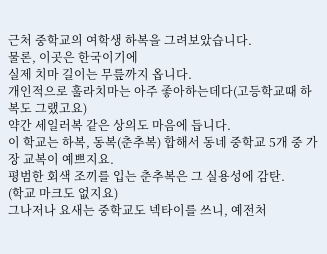근처 중학교의 여학생 하복을 그려보았습니다.
물론, 이곳은 한국이기에
실제 치마 길이는 무릎까지 옵니다.
개인적으로 훌라치마는 아주 좋아하는데다(고등학교때 하복도 그랬고요)
약간 세일러복 같은 상의도 마음에 듭니다.
이 학교는 하복, 동복(춘추복) 합해서 동네 중학교 5개 중 가장 교복이 예쁘지요.
평범한 회색 조끼를 입는 춘추복은 그 실용성에 감탄.
(학교 마크도 없지요)
그나저나 요새는 중학교도 넥타이를 쓰니, 예전처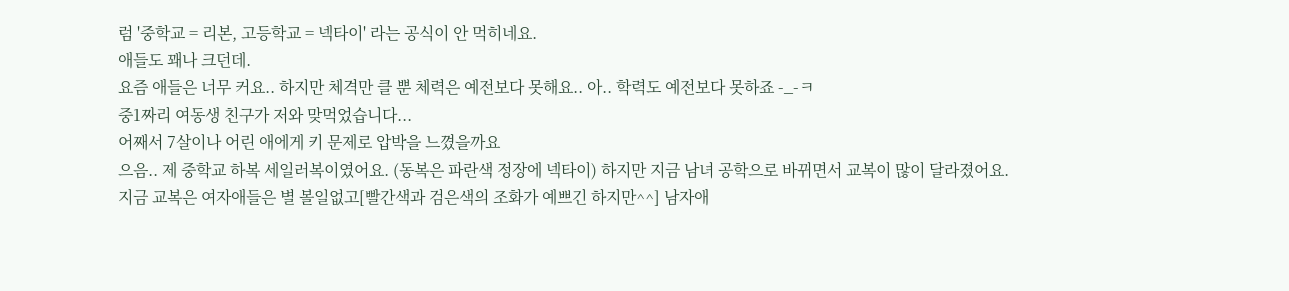럼 '중학교 = 리본, 고등학교 = 넥타이' 라는 공식이 안 먹히네요.
애들도 꽤나 크던데.
요즘 애들은 너무 커요.. 하지만 체격만 클 뿐 체력은 예전보다 못해요.. 아.. 학력도 예전보다 못하죠 -_-ㅋ
중1짜리 여동생 친구가 저와 맞먹었습니다...
어째서 7살이나 어린 애에게 키 문제로 압박을 느꼈을까요
으음.. 제 중학교 하복 세일러복이였어요. (동복은 파란색 정장에 넥타이) 하지만 지금 남녀 공학으로 바뀌면서 교복이 많이 달라졌어요.
지금 교복은 여자애들은 별 볼일없고[빨간색과 검은색의 조화가 예쁘긴 하지만^^] 남자애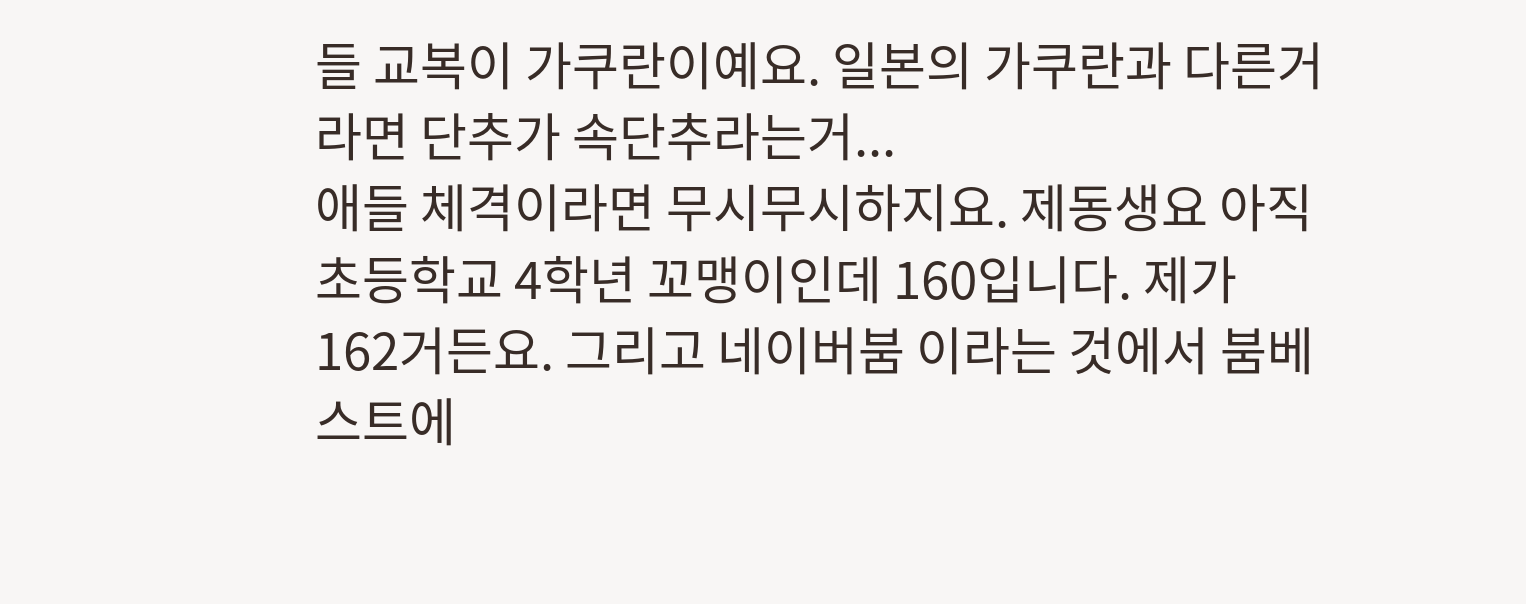들 교복이 가쿠란이예요. 일본의 가쿠란과 다른거라면 단추가 속단추라는거...
애들 체격이라면 무시무시하지요. 제동생요 아직 초등학교 4학년 꼬맹이인데 160입니다. 제가 162거든요. 그리고 네이버붐 이라는 것에서 붐베스트에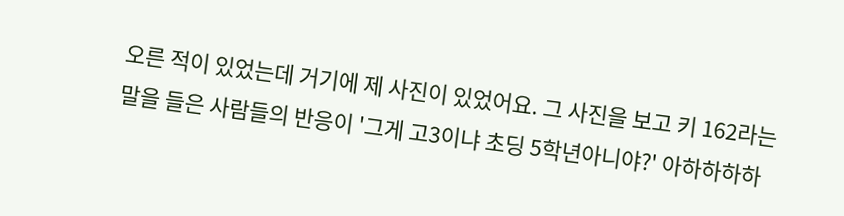오른 적이 있었는데 거기에 제 사진이 있었어요. 그 사진을 보고 키 162라는 말을 들은 사람들의 반응이 '그게 고3이냐 초딩 5학년아니야?' 아하하하하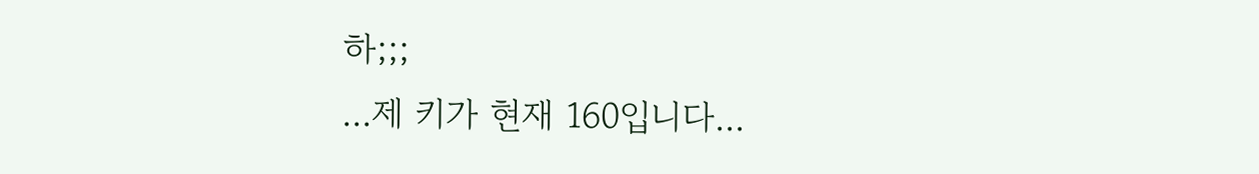하;;;
...제 키가 현재 160입니다...